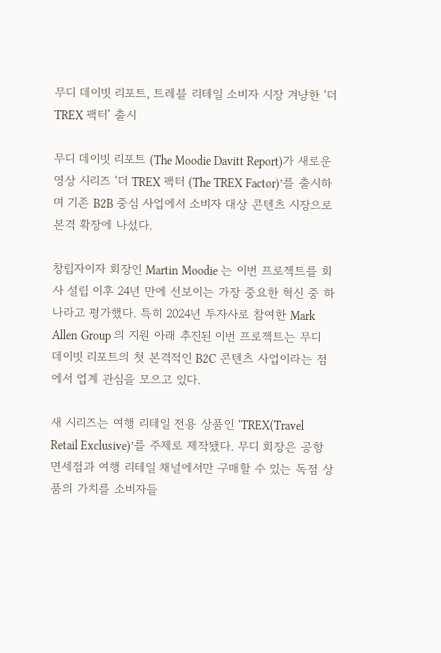무디 데이빗 리포트, 트레블 리테일 소비자 시장 겨냥한 ‘더 TREX 팩터’ 출시

무디 데이빗 리포트 (The Moodie Davitt Report)가 새로운 영상 시리즈 ‘더 TREX 팩터 (The TREX Factor)’를 출시하며 기존 B2B 중심 사업에서 소비자 대상 콘텐츠 시장으로 본격 확장에 나섰다.

창립자이자 회장인 Martin Moodie 는 이번 프로젝트를 회사 설립 이후 24년 만에 선보이는 가장 중요한 혁신 중 하나라고 평가했다. 특히 2024년 투자사로 참여한 Mark Allen Group 의 지원 아래 추진된 이번 프로젝트는 무디 데이빗 리포트의 첫 본격적인 B2C 콘텐츠 사업이라는 점에서 업계 관심을 모으고 있다.

새 시리즈는 여행 리테일 전용 상품인 ‘TREX(Travel Retail Exclusive)’를 주제로 제작됐다. 무디 회장은 공항 면세점과 여행 리테일 채널에서만 구매할 수 있는 독점 상품의 가치를 소비자들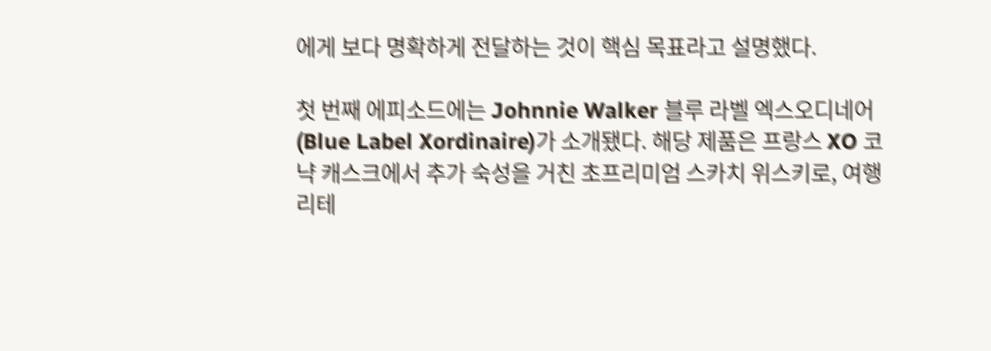에게 보다 명확하게 전달하는 것이 핵심 목표라고 설명했다.

첫 번째 에피소드에는 Johnnie Walker 블루 라벨 엑스오디네어(Blue Label Xordinaire)가 소개됐다. 해당 제품은 프랑스 XO 코냑 캐스크에서 추가 숙성을 거친 초프리미엄 스카치 위스키로, 여행 리테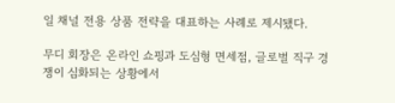일 채널 전용 상품 전략을 대표하는 사례로 제시됐다.

무디 회장은 온라인 쇼핑과 도심형 면세점, 글로벌 직구 경쟁이 심화되는 상황에서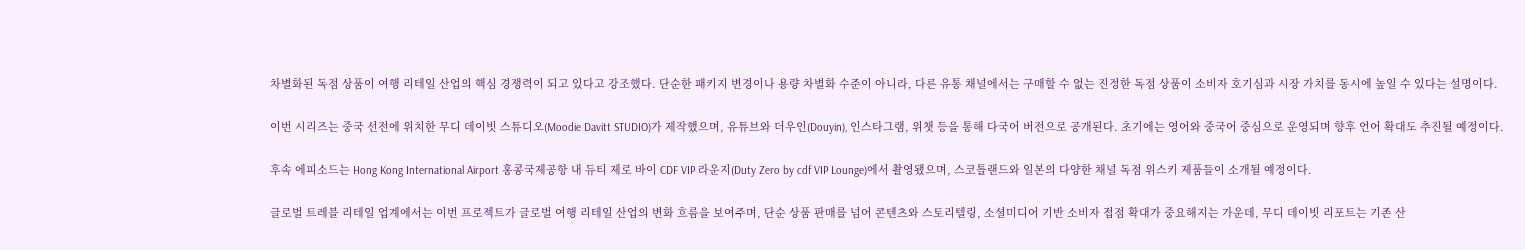차별화된 독점 상품이 여행 리테일 산업의 핵심 경쟁력이 되고 있다고 강조했다. 단순한 패키지 변경이나 용량 차별화 수준이 아니라, 다른 유통 채널에서는 구매할 수 없는 진정한 독점 상품이 소비자 호기심과 시장 가치를 동시에 높일 수 있다는 설명이다.

이번 시리즈는 중국 선전에 위치한 무디 데이빗 스튜디오(Moodie Davitt STUDIO)가 제작했으며, 유튜브와 더우인(Douyin), 인스타그램, 위챗 등을 통해 다국어 버전으로 공개된다. 초기에는 영어와 중국어 중심으로 운영되며 향후 언어 확대도 추진될 예정이다.

후속 에피소드는 Hong Kong International Airport 홍콩국제공항 내 듀티 제로 바이 CDF VIP 라운지(Duty Zero by cdf VIP Lounge)에서 촬영됐으며, 스코틀랜드와 일본의 다양한 채널 독점 위스키 제품들이 소개될 예정이다.

글로벌 트레블 리테일 업계에서는 이번 프로젝트가 글로벌 여행 리테일 산업의 변화 흐름을 보여주며, 단순 상품 판매를 넘어 콘텐츠와 스토리텔링, 소셜미디어 기반 소비자 접점 확대가 중요해지는 가운데, 무디 데이빗 리포트는 기존 산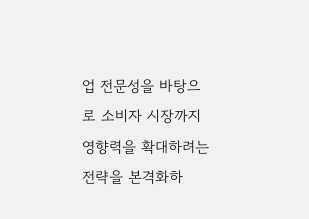업 전문성을 바탕으로 소비자 시장까지 영향력을 확대하려는 전략을 본격화하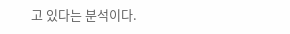고 있다는 분석이다.